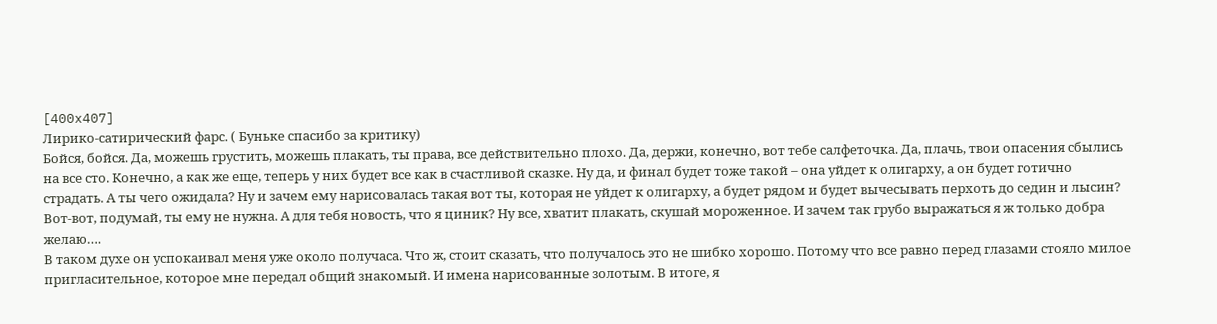[400x407]
Лирико-сатирический фарс. ( Буньке спасибо за критику)
Бойся, бойся. Да, можешь грустить, можешь плакать, ты права, все действительно плохо. Да, держи, конечно, вот тебе салфеточка. Да, плачь, твои опасения сбылись на все сто. Конечно, а как же еще, теперь у них будет все как в счастливой сказке. Ну да, и финал будет тоже такой – она уйдет к олигарху, а он будет готично страдать. А ты чего ожидала? Ну и зачем ему нарисовалась такая вот ты, которая не уйдет к олигарху, а будет рядом и будет вычесывать перхоть до седин и лысин? Вот-вот, подумай, ты ему не нужна. А для тебя новость, что я циник? Ну все, хватит плакать, скушай мороженное. И зачем так грубо выражаться я ж только добра желаю….
В таком духе он успокаивал меня уже около получаса. Что ж, стоит сказать, что получалось это не шибко хорошо. Потому что все равно перед глазами стояло милое пригласительное, которое мне передал общий знакомый. И имена нарисованные золотым. В итоге, я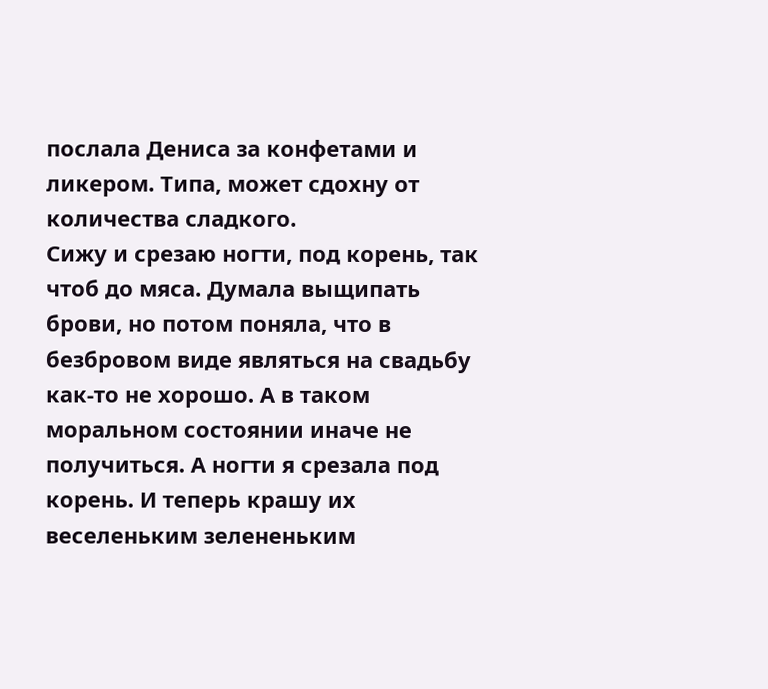послала Дениса за конфетами и ликером. Типа, может сдохну от количества сладкого.
Сижу и срезаю ногти, под корень, так чтоб до мяса. Думала выщипать брови, но потом поняла, что в безбровом виде являться на свадьбу как-то не хорошо. А в таком моральном состоянии иначе не получиться. А ногти я срезала под корень. И теперь крашу их веселеньким зелененьким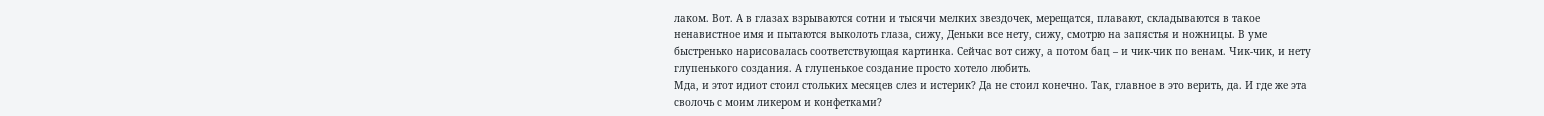лаком. Вот. А в глазах взрываются сотни и тысячи мелких звездочек, мерещатся, плавают, складываются в такое ненавистное имя и пытаются выколоть глаза, сижу, Деньки все нету, сижу, смотрю на запястья и ножницы. В уме быстренько нарисовалась соответствующая картинка. Сейчас вот сижу, а потом бац – и чик-чик по венам. Чик-чик, и нету глупенького создания. А глупенькое создание просто хотело любить.
Мда, и этот идиот стоил стольких месяцев слез и истерик? Да не стоил конечно. Так, главное в это верить, да. И где же эта сволочь с моим ликером и конфетками?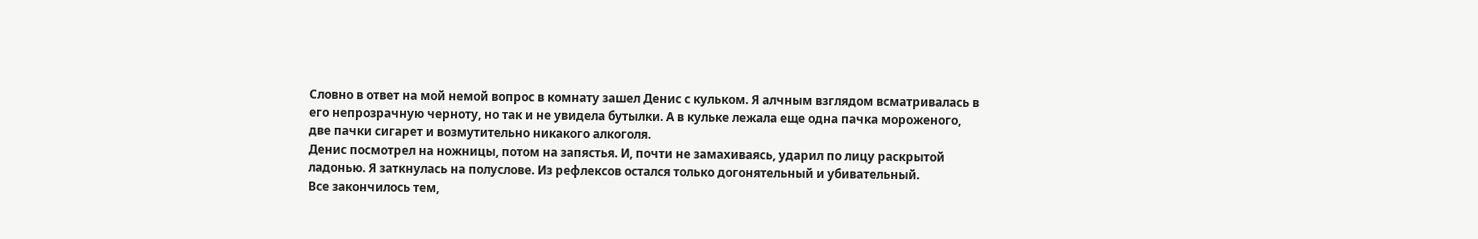Словно в ответ на мой немой вопрос в комнату зашел Денис с кульком. Я алчным взглядом всматривалась в его непрозрачную черноту, но так и не увидела бутылки. А в кульке лежала еще одна пачка мороженого, две пачки сигарет и возмутительно никакого алкоголя.
Денис посмотрел на ножницы, потом на запястья. И, почти не замахиваясь, ударил по лицу раскрытой ладонью. Я заткнулась на полуслове. Из рефлексов остался только догонятельный и убивательный.
Все закончилось тем,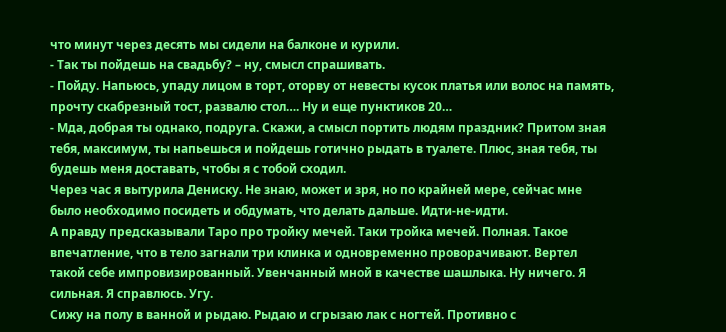что минут через десять мы сидели на балконе и курили.
- Так ты пойдешь на свадьбу? – ну, смысл спрашивать.
- Пойду. Напьюсь, упаду лицом в торт, оторву от невесты кусок платья или волос на память, прочту скабрезный тост, развалю стол…. Ну и еще пунктиков 20…
- Мда, добрая ты однако, подруга. Скажи, а смысл портить людям праздник? Притом зная тебя, максимум, ты напьешься и пойдешь готично рыдать в туалете. Плюс, зная тебя, ты будешь меня доставать, чтобы я с тобой сходил.
Через час я вытурила Дениску. Не знаю, может и зря, но по крайней мере, сейчас мне было необходимо посидеть и обдумать, что делать дальше. Идти-не-идти.
А правду предсказывали Таро про тройку мечей. Таки тройка мечей. Полная. Такое впечатление, что в тело загнали три клинка и одновременно проворачивают. Вертел такой себе импровизированный. Увенчанный мной в качестве шашлыка. Ну ничего. Я сильная. Я справлюсь. Угу.
Сижу на полу в ванной и рыдаю. Рыдаю и сгрызаю лак с ногтей. Противно с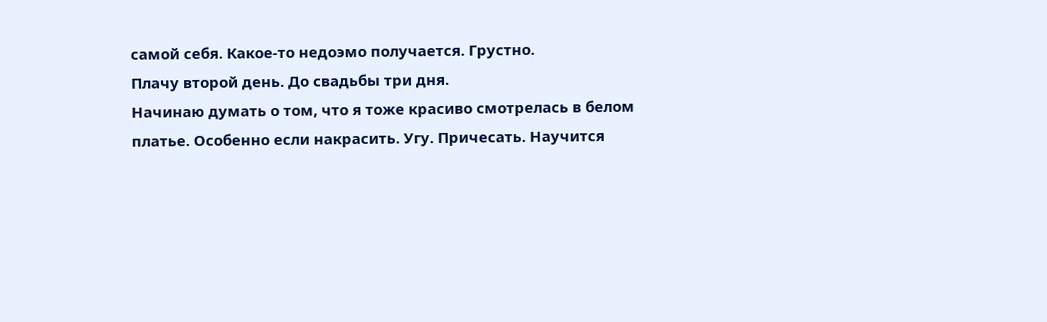самой себя. Какое-то недоэмо получается. Грустно.
Плачу второй день. До свадьбы три дня.
Начинаю думать о том, что я тоже красиво смотрелась в белом платье. Особенно если накрасить. Угу. Причесать. Научится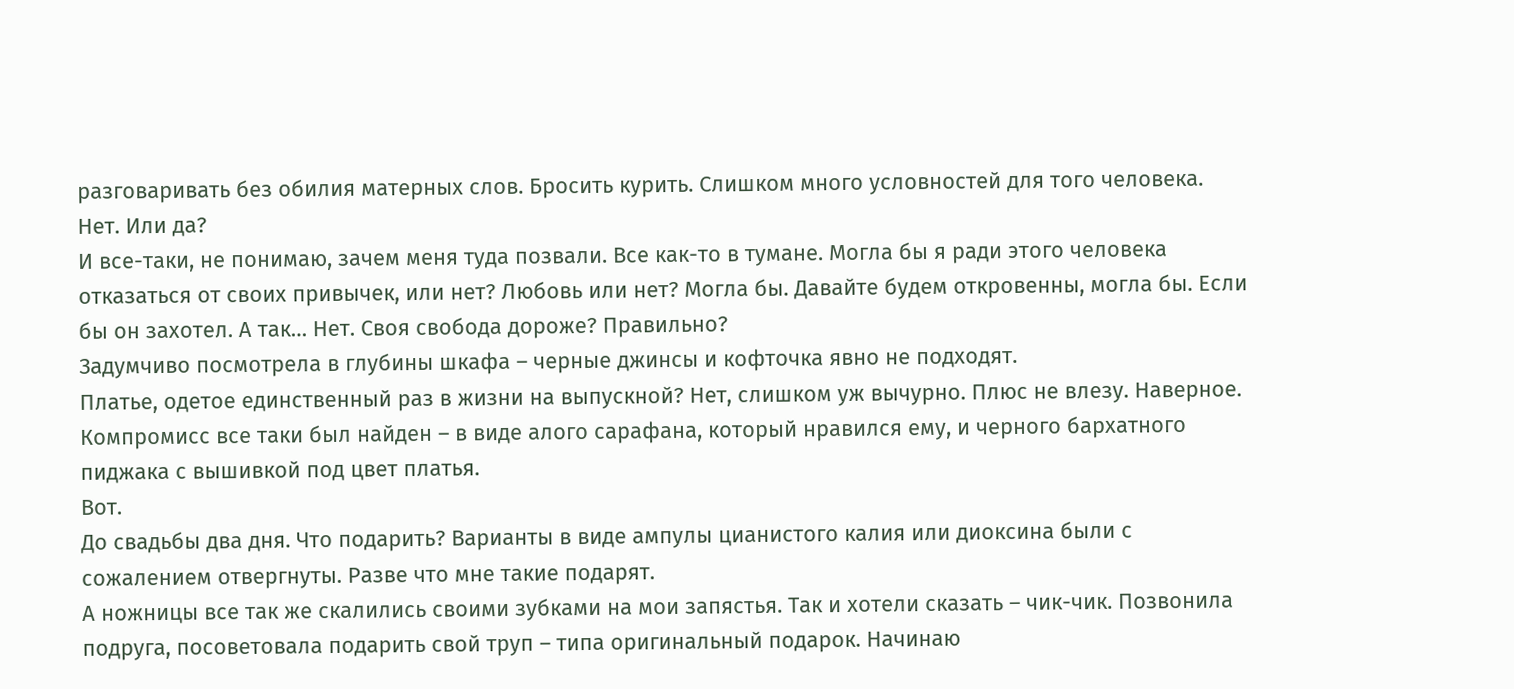разговаривать без обилия матерных слов. Бросить курить. Слишком много условностей для того человека. Нет. Или да?
И все-таки, не понимаю, зачем меня туда позвали. Все как-то в тумане. Могла бы я ради этого человека отказаться от своих привычек, или нет? Любовь или нет? Могла бы. Давайте будем откровенны, могла бы. Если бы он захотел. А так… Нет. Своя свобода дороже? Правильно?
Задумчиво посмотрела в глубины шкафа – черные джинсы и кофточка явно не подходят.
Платье, одетое единственный раз в жизни на выпускной? Нет, слишком уж вычурно. Плюс не влезу. Наверное.
Компромисс все таки был найден – в виде алого сарафана, который нравился ему, и черного бархатного пиджака с вышивкой под цвет платья.
Вот.
До свадьбы два дня. Что подарить? Варианты в виде ампулы цианистого калия или диоксина были с сожалением отвергнуты. Разве что мне такие подарят.
А ножницы все так же скалились своими зубками на мои запястья. Так и хотели сказать – чик-чик. Позвонила подруга, посоветовала подарить свой труп – типа оригинальный подарок. Начинаю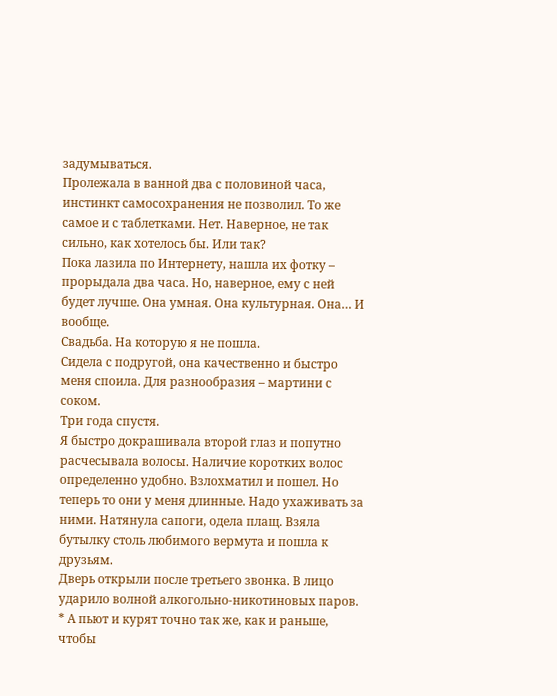задумываться.
Пролежала в ванной два с половиной часа, инстинкт самосохранения не позволил. То же самое и с таблетками. Нет. Наверное, не так сильно, как хотелось бы. Или так?
Пока лазила по Интернету, нашла их фотку – прорыдала два часа. Но, наверное, ему с ней будет лучше. Она умная. Она культурная. Она… И вообще.
Свадьба. На которую я не пошла.
Сидела с подругой, она качественно и быстро меня споила. Для разнообразия – мартини с соком.
Три года спустя.
Я быстро докрашивала второй глаз и попутно расчесывала волосы. Наличие коротких волос определенно удобно. Взлохматил и пошел. Но теперь то они у меня длинные. Надо ухаживать за ними. Натянула сапоги, одела плащ. Взяла бутылку столь любимого вермута и пошла к друзьям.
Дверь открыли после третьего звонка. В лицо ударило волной алкогольно-никотиновых паров. * А пьют и курят точно так же, как и раньше, чтобы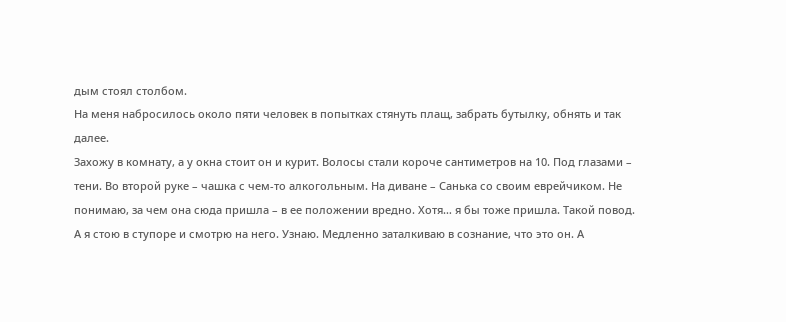дым стоял столбом.
На меня набросилось около пяти человек в попытках стянуть плащ, забрать бутылку, обнять и так далее.
Захожу в комнату, а у окна стоит он и курит. Волосы стали короче сантиметров на 10. Под глазами – тени. Во второй руке – чашка с чем-то алкогольным. На диване – Санька со своим еврейчиком. Не понимаю, за чем она сюда пришла – в ее положении вредно. Хотя… я бы тоже пришла. Такой повод.
А я стою в ступоре и смотрю на него. Узнаю. Медленно заталкиваю в сознание, что это он. А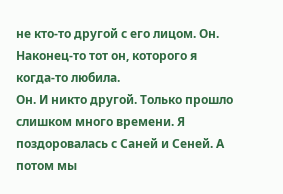не кто-то другой с его лицом. Он. Наконец-то тот он, которого я когда-то любила.
Он. И никто другой. Только прошло слишком много времени. Я поздоровалась с Саней и Сеней. А потом мы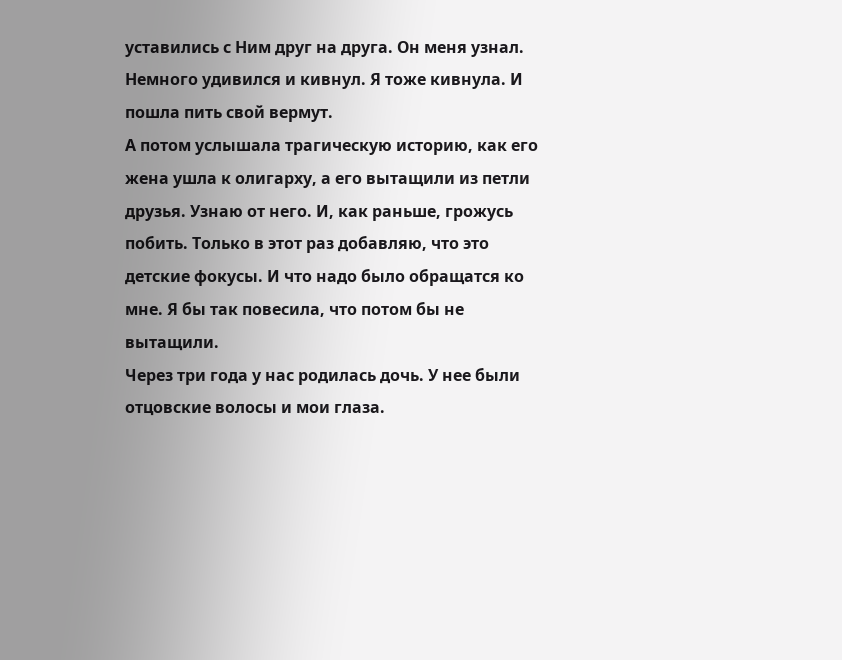уставились с Ним друг на друга. Он меня узнал. Немного удивился и кивнул. Я тоже кивнула. И пошла пить свой вермут.
А потом услышала трагическую историю, как его жена ушла к олигарху, а его вытащили из петли друзья. Узнаю от него. И, как раньше, грожусь побить. Только в этот раз добавляю, что это детские фокусы. И что надо было обращатся ко мне. Я бы так повесила, что потом бы не вытащили.
Через три года у нас родилась дочь. У нее были отцовские волосы и мои глаза.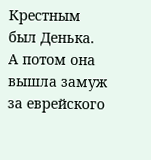Крестным был Денька.
А потом она вышла замуж за еврейского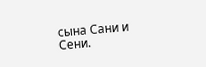сына Сани и Сени.